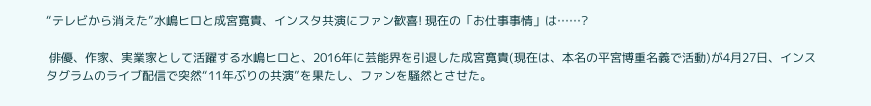“テレビから消えた”水嶋ヒロと成宮寛貴、インスタ共演にファン歓喜! 現在の「お仕事事情」は……?

 俳優、作家、実業家として活躍する水嶋ヒロと、2016年に芸能界を引退した成宮寛貴(現在は、本名の平宮博重名義で活動)が4月27日、インスタグラムのライブ配信で突然“11年ぶりの共演”を果たし、ファンを騒然とさせた。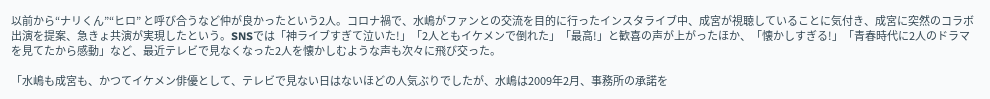以前から“ナリくん”“ヒロ” と呼び合うなど仲が良かったという2人。コロナ禍で、水嶋がファンとの交流を目的に行ったインスタライブ中、成宮が視聴していることに気付き、成宮に突然のコラボ出演を提案、急きょ共演が実現したという。SNSでは「神ライブすぎて泣いた!」「2人ともイケメンで倒れた」「最高!」と歓喜の声が上がったほか、「懐かしすぎる!」「青春時代に2人のドラマを見てたから感動」など、最近テレビで見なくなった2人を懐かしむような声も次々に飛び交った。

「水嶋も成宮も、かつてイケメン俳優として、テレビで見ない日はないほどの人気ぶりでしたが、水嶋は2009年2月、事務所の承諾を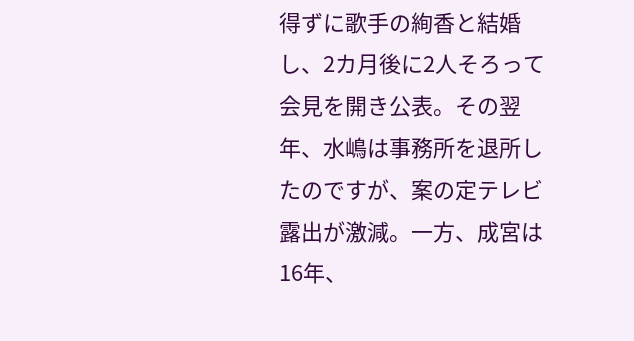得ずに歌手の絢香と結婚し、2カ月後に2人そろって会見を開き公表。その翌年、水嶋は事務所を退所したのですが、案の定テレビ露出が激減。一方、成宮は16年、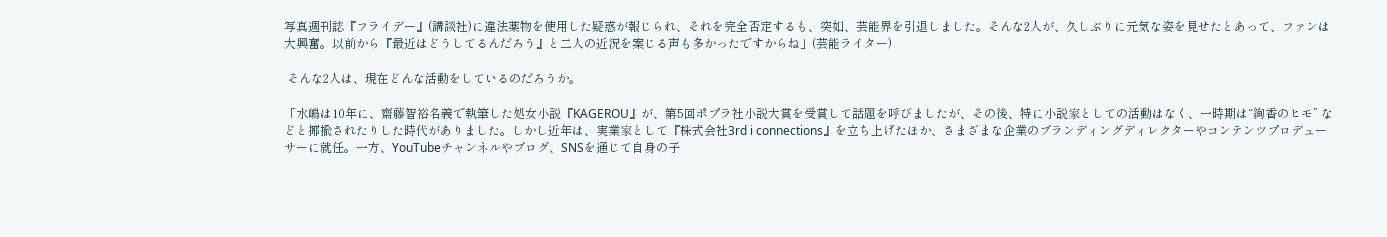写真週刊誌『フライデー』(講談社)に違法薬物を使用した疑惑が報じられ、それを完全否定するも、突如、芸能界を引退しました。そんな2人が、久しぶりに元気な姿を見せたとあって、ファンは大興奮。以前から『最近はどうしてるんだろう』と二人の近況を案じる声も多かったですからね」(芸能ライター)

 そんな2人は、現在どんな活動をしているのだろうか。

「水嶋は10年に、齋藤智裕名義で執筆した処女小説『KAGEROU』が、第5回ポプラ社小説大賞を受賞して話題を呼びましたが、その後、特に小説家としての活動はなく、一時期は“絢香のヒモ” などと揶揄されたりした時代がありました。しかし近年は、実業家として『株式会社3rd i connections』を立ち上げたほか、さまざまな企業のブランディングディレクターやコンテンツプロデューサーに就任。一方、YouTubeチャンネルやブログ、SNSを通じて自身の子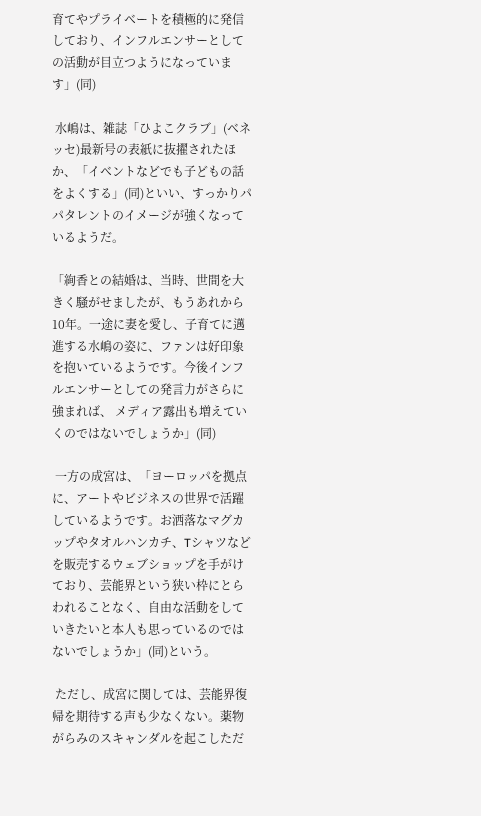育てやプライベートを積極的に発信しており、インフルエンサーとしての活動が目立つようになっています」(同)

 水嶋は、雑誌「ひよこクラブ」(ベネッセ)最新号の表紙に抜擢されたほか、「イベントなどでも子どもの話をよくする」(同)といい、すっかりパパタレントのイメージが強くなっているようだ。

「絢香との結婚は、当時、世間を大きく騒がせましたが、もうあれから10年。一途に妻を愛し、子育てに邁進する水嶋の姿に、ファンは好印象を抱いているようです。今後インフルエンサーとしての発言力がさらに強まれば、 メディア露出も増えていくのではないでしょうか」(同)

 一方の成宮は、「ヨーロッパを拠点に、アートやビジネスの世界で活躍しているようです。お洒落なマグカップやタオルハンカチ、Tシャツなどを販売するウェブショップを手がけており、芸能界という狭い枠にとらわれることなく、自由な活動をしていきたいと本人も思っているのではないでしょうか」(同)という。

 ただし、成宮に関しては、芸能界復帰を期待する声も少なくない。薬物がらみのスキャンダルを起こしただ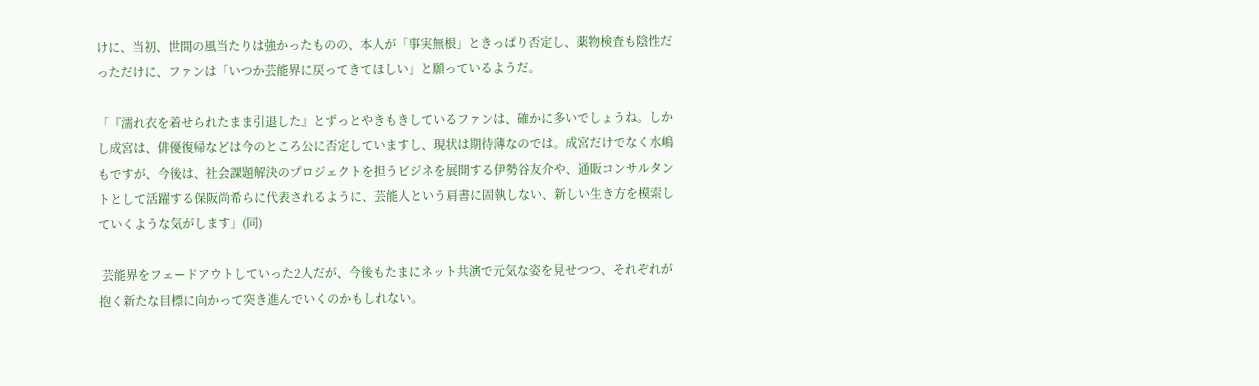けに、当初、世間の風当たりは強かったものの、本人が「事実無根」ときっぱり否定し、薬物検査も陰性だっただけに、ファンは「いつか芸能界に戻ってきてほしい」と願っているようだ。

「『濡れ衣を着せられたまま引退した』とずっとやきもきしているファンは、確かに多いでしょうね。しかし成宮は、俳優復帰などは今のところ公に否定していますし、現状は期待薄なのでは。成宮だけでなく水嶋もですが、今後は、社会課題解決のプロジェクトを担うビジネを展開する伊勢谷友介や、通販コンサルタントとして活躍する保阪尚希らに代表されるように、芸能人という肩書に固執しない、新しい生き方を模索していくような気がします」(同)

 芸能界をフェードアウトしていった2人だが、今後もたまにネット共演で元気な姿を見せつつ、それぞれが抱く新たな目標に向かって突き進んでいくのかもしれない。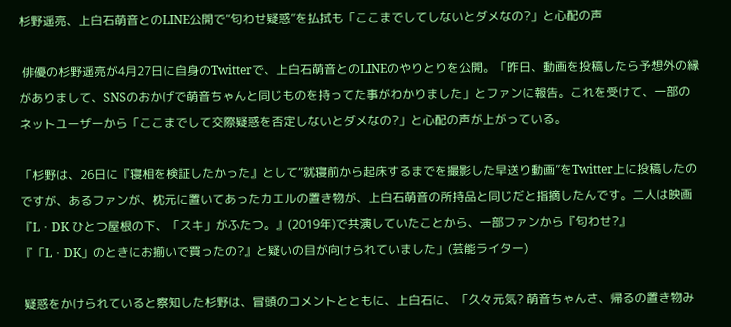杉野遥亮、上白石萌音とのLINE公開で“匂わせ疑惑”を払拭も「ここまでしてしないとダメなの?」と心配の声

 俳優の杉野遥亮が4月27日に自身のTwitterで、上白石萌音とのLINEのやりとりを公開。「昨日、動画を投稿したら予想外の縁がありまして、SNSのおかげで萌音ちゃんと同じものを持ってた事がわかりました」とファンに報告。これを受けて、一部のネットユーザーから「ここまでして交際疑惑を否定しないとダメなの?」と心配の声が上がっている。

「杉野は、26日に『寝相を検証したかった』として“就寝前から起床するまでを撮影した早送り動画”をTwitter上に投稿したのですが、あるファンが、枕元に置いてあったカエルの置き物が、上白石萌音の所持品と同じだと指摘したんです。二人は映画『L・DK ひとつ屋根の下、「スキ」がふたつ。』(2019年)で共演していたことから、一部ファンから『匂わせ?』『「L・DK」のときにお揃いで買ったの?』と疑いの目が向けられていました」(芸能ライター)

 疑惑をかけられていると察知した杉野は、冒頭のコメントとともに、上白石に、「久々元気? 萌音ちゃんさ、帰るの置き物み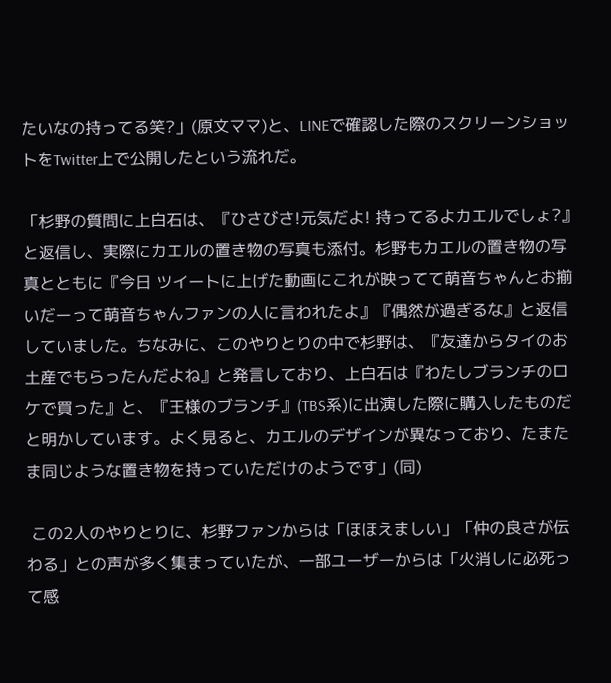たいなの持ってる笑?」(原文ママ)と、LINEで確認した際のスクリーンショットをTwitter上で公開したという流れだ。

「杉野の質問に上白石は、『ひさびさ!元気だよ! 持ってるよカエルでしょ?』と返信し、実際にカエルの置き物の写真も添付。杉野もカエルの置き物の写真とともに『今日 ツイートに上げた動画にこれが映ってて萌音ちゃんとお揃いだーって萌音ちゃんファンの人に言われたよ』『偶然が過ぎるな』と返信していました。ちなみに、このやりとりの中で杉野は、『友達からタイのお土産でもらったんだよね』と発言しており、上白石は『わたしブランチのロケで買った』と、『王様のブランチ』(TBS系)に出演した際に購入したものだと明かしています。よく見ると、カエルのデザインが異なっており、たまたま同じような置き物を持っていただけのようです」(同)

 この2人のやりとりに、杉野ファンからは「ほほえましい」「仲の良さが伝わる」との声が多く集まっていたが、一部ユーザーからは「火消しに必死って感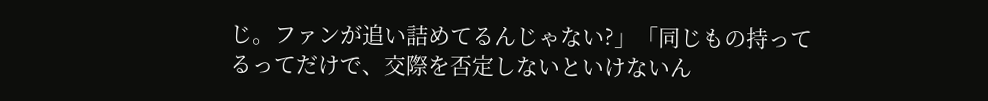じ。ファンが追い詰めてるんじゃない?」「同じもの持ってるってだけで、交際を否定しないといけないん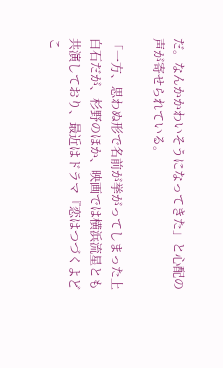だ。なんかかわいそうになってきた」と心配の声が寄せられている。

「一方、思わぬ形で名前が挙がってしまった上白石だが、杉野のほか、映画では横浜流星とも共演しており、最近はドラマ『恋はつづくよどこ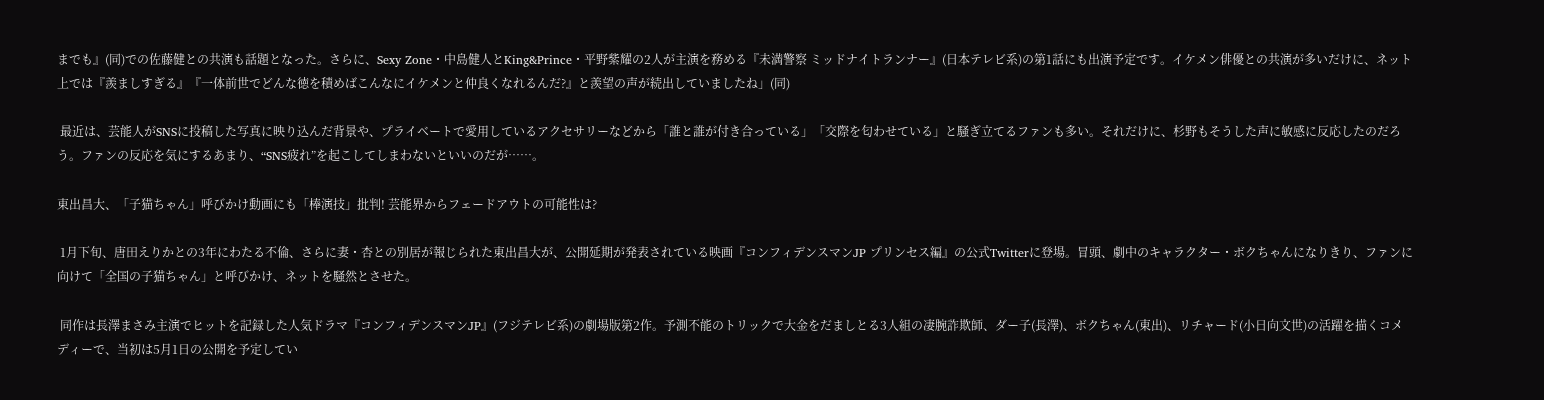までも』(同)での佐藤健との共演も話題となった。さらに、Sexy Zone・中島健人とKing&Prince・平野紫耀の2人が主演を務める『未満警察 ミッドナイトランナー』(日本テレビ系)の第1話にも出演予定です。イケメン俳優との共演が多いだけに、ネット上では『羨ましすぎる』『一体前世でどんな徳を積めばこんなにイケメンと仲良くなれるんだ?』と羨望の声が続出していましたね」(同)

 最近は、芸能人がSNSに投稿した写真に映り込んだ背景や、プライベートで愛用しているアクセサリーなどから「誰と誰が付き合っている」「交際を匂わせている」と騒ぎ立てるファンも多い。それだけに、杉野もそうした声に敏感に反応したのだろう。ファンの反応を気にするあまり、“SNS疲れ”を起こしてしまわないといいのだが……。

東出昌大、「子猫ちゃん」呼びかけ動画にも「棒演技」批判! 芸能界からフェードアウトの可能性は?

 1月下旬、唐田えりかとの3年にわたる不倫、さらに妻・杏との別居が報じられた東出昌大が、公開延期が発表されている映画『コンフィデンスマンJP プリンセス編』の公式Twitterに登場。冒頭、劇中のキャラクター・ボクちゃんになりきり、ファンに向けて「全国の子猫ちゃん」と呼びかけ、ネットを騒然とさせた。

 同作は長澤まさみ主演でヒットを記録した人気ドラマ『コンフィデンスマンJP』(フジテレビ系)の劇場版第2作。予測不能のトリックで大金をだましとる3人組の凄腕詐欺師、ダー子(長澤)、ボクちゃん(東出)、リチャード(小日向文世)の活躍を描くコメディーで、当初は5月1日の公開を予定してい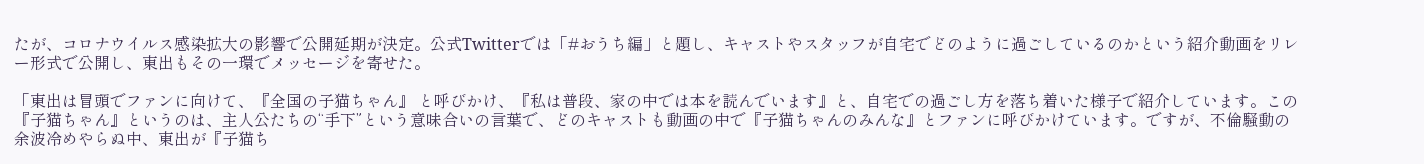たが、コロナウイルス感染拡大の影響で公開延期が決定。公式Twitterでは「#おうち編」と題し、キャストやスタッフが自宅でどのように過ごしているのかという紹介動画をリレー形式で公開し、東出もその一環でメッセージを寄せた。

「東出は冒頭でファンに向けて、『全国の子猫ちゃん』 と呼びかけ、『私は普段、家の中では本を読んでいます』と、自宅での過ごし方を落ち着いた様子で紹介しています。この『子猫ちゃん』というのは、主人公たちの“手下”という意味合いの言葉で、どのキャストも動画の中で『子猫ちゃんのみんな』とファンに呼びかけています。ですが、不倫騒動の余波冷めやらぬ中、東出が『子猫ち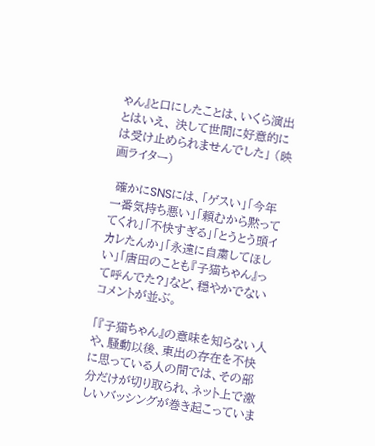ゃん』と口にしたことは、いくら演出とはいえ、 決して世間に好意的には受け止められませんでした」 (映画ライター)

 確かにSNSには、「ゲスい」「今年一番気持ち悪い」「頼むから黙っててくれ」「不快すぎる」「とうとう頭イカレたんか」「永遠に自粛してほしい」「唐田のことも『子猫ちゃん』って呼んでた?」など、穏やかでないコメントが並ぶ。

「『子猫ちゃん』の意味を知らない人や、騒動以後、東出の存在を不快に思っている人の間では、その部分だけが切り取られ、ネット上で激しいバッシングが巻き起こっていま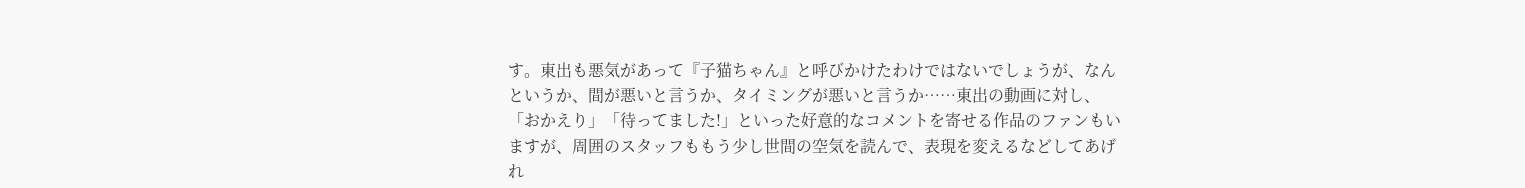す。東出も悪気があって『子猫ちゃん』と呼びかけたわけではないでしょうが、なんというか、間が悪いと言うか、タイミングが悪いと言うか……東出の動画に対し、「おかえり」「待ってました!」といった好意的なコメントを寄せる作品のファンもいますが、周囲のスタッフももう少し世間の空気を読んで、表現を変えるなどしてあげれ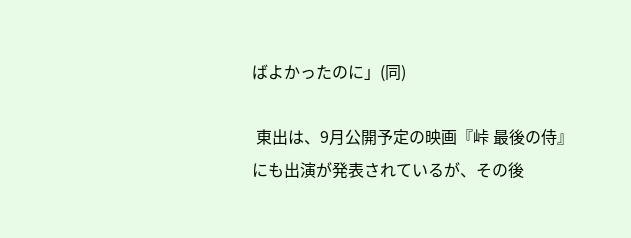ばよかったのに」(同)

 東出は、9月公開予定の映画『峠 最後の侍』にも出演が発表されているが、その後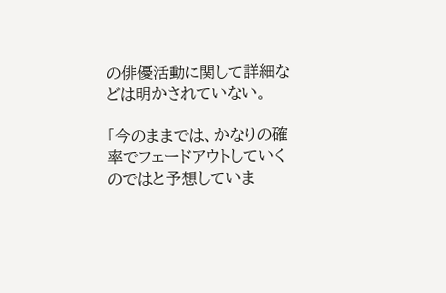の俳優活動に関して詳細などは明かされていない。

「今のままでは、かなりの確率でフェードアウトしていくのではと予想していま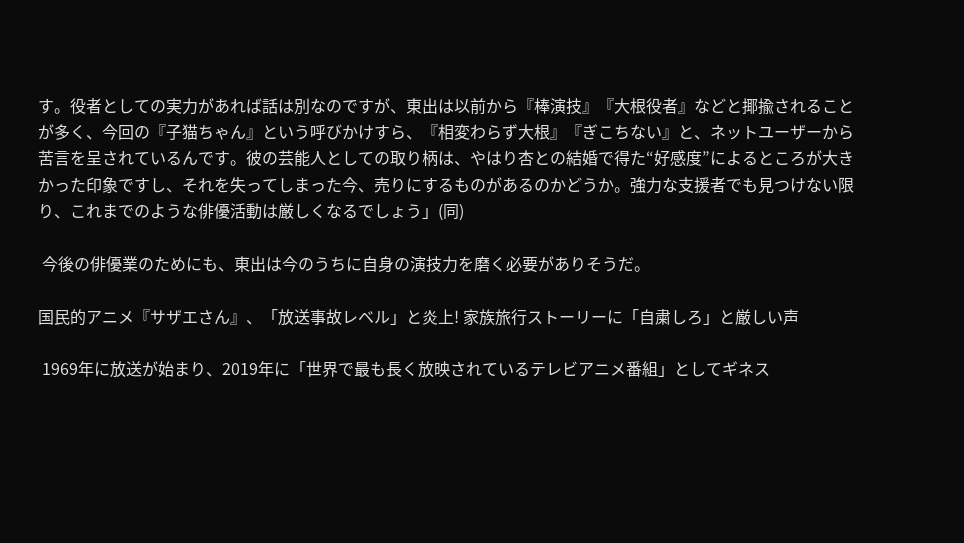す。役者としての実力があれば話は別なのですが、東出は以前から『棒演技』『大根役者』などと揶揄されることが多く、今回の『子猫ちゃん』という呼びかけすら、『相変わらず大根』『ぎこちない』と、ネットユーザーから苦言を呈されているんです。彼の芸能人としての取り柄は、やはり杏との結婚で得た“好感度”によるところが大きかった印象ですし、それを失ってしまった今、売りにするものがあるのかどうか。強力な支援者でも見つけない限り、これまでのような俳優活動は厳しくなるでしょう」(同)

 今後の俳優業のためにも、東出は今のうちに自身の演技力を磨く必要がありそうだ。

国民的アニメ『サザエさん』、「放送事故レベル」と炎上! 家族旅行ストーリーに「自粛しろ」と厳しい声

 1969年に放送が始まり、2019年に「世界で最も長く放映されているテレビアニメ番組」としてギネス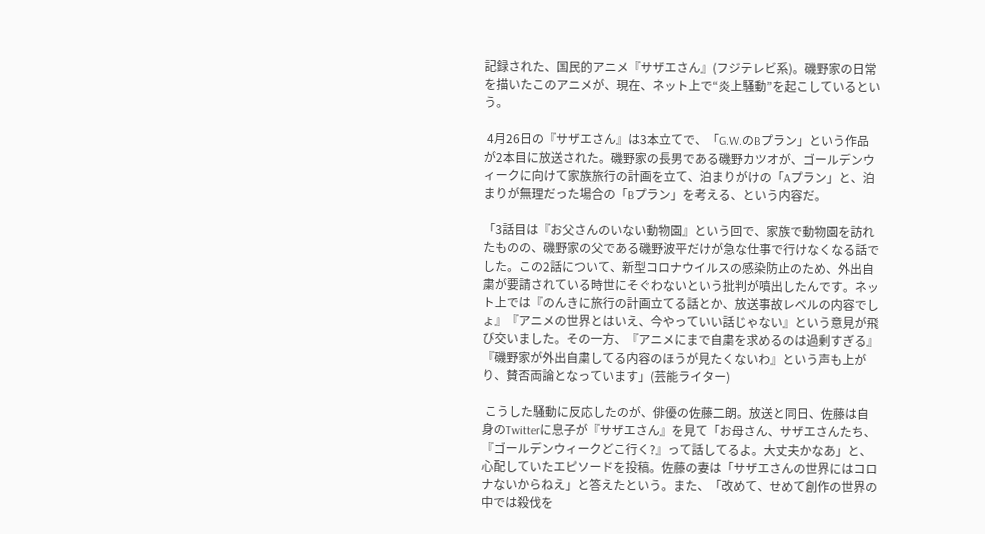記録された、国民的アニメ『サザエさん』(フジテレビ系)。磯野家の日常を描いたこのアニメが、現在、ネット上で“炎上騒動”を起こしているという。

 4月26日の『サザエさん』は3本立てで、「G.W.のBプラン」という作品が2本目に放送された。磯野家の長男である磯野カツオが、ゴールデンウィークに向けて家族旅行の計画を立て、泊まりがけの「Aプラン」と、泊まりが無理だった場合の「Bプラン」を考える、という内容だ。

「3話目は『お父さんのいない動物園』という回で、家族で動物園を訪れたものの、磯野家の父である磯野波平だけが急な仕事で行けなくなる話でした。この2話について、新型コロナウイルスの感染防止のため、外出自粛が要請されている時世にそぐわないという批判が噴出したんです。ネット上では『のんきに旅行の計画立てる話とか、放送事故レベルの内容でしょ』『アニメの世界とはいえ、今やっていい話じゃない』という意見が飛び交いました。その一方、『アニメにまで自粛を求めるのは過剰すぎる』『磯野家が外出自粛してる内容のほうが見たくないわ』という声も上がり、賛否両論となっています」(芸能ライター)

 こうした騒動に反応したのが、俳優の佐藤二朗。放送と同日、佐藤は自身のTwitterに息子が『サザエさん』を見て「お母さん、サザエさんたち、『ゴールデンウィークどこ行く?』って話してるよ。大丈夫かなあ」と、心配していたエピソードを投稿。佐藤の妻は「サザエさんの世界にはコロナないからねえ」と答えたという。また、「改めて、せめて創作の世界の中では殺伐を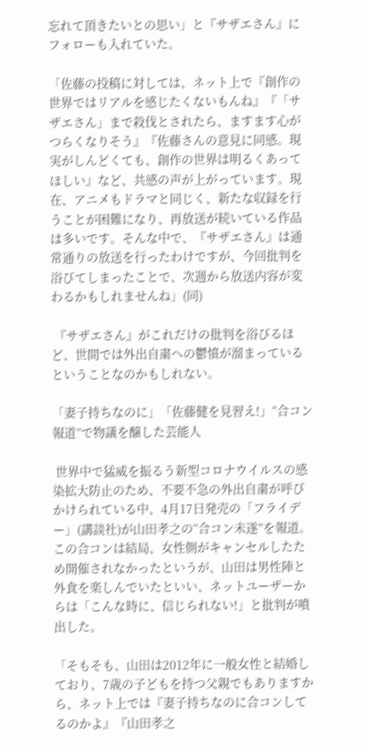忘れて頂きたいとの思い」と『サザエさん』にフォローも入れていた。

「佐藤の投稿に対しては、ネット上で『創作の世界ではリアルを感じたくないもんね』『「サザエさん」まで殺伐とされたら、ますます心がつらくなりそう』『佐藤さんの意見に同感。現実がしんどくても、創作の世界は明るくあってほしい』など、共感の声が上がっています。現在、アニメもドラマと同じく、新たな収録を行うことが困難になり、再放送が続いている作品は多いです。そんな中で、『サザエさん』は通常通りの放送を行ったわけですが、今回批判を浴びてしまったことで、次週から放送内容が変わるかもしれませんね」(同)

 『サザエさん』がこれだけの批判を浴びるほど、世間では外出自粛への鬱憤が溜まっているということなのかもしれない。

「妻子持ちなのに」「佐藤健を見習え!」“合コン報道”で物議を醸した芸能人

 世界中で猛威を振るう新型コロナウイルスの感染拡大防止のため、不要不急の外出自粛が呼びかけられている中、4月17日発売の「フライデー」(講談社)が山田孝之の“合コン未遂”を報道。この合コンは結局、女性側がキャンセルしたため開催されなかったというが、山田は男性陣と外食を楽しんでいたといい、ネットユーザーからは「こんな時に、信じられない!」と批判が噴出した。

「そもそも、山田は2012年に一般女性と結婚しており、7歳の子どもを持つ父親でもありますから、ネット上では『妻子持ちなのに合コンしてるのかよ』『山田孝之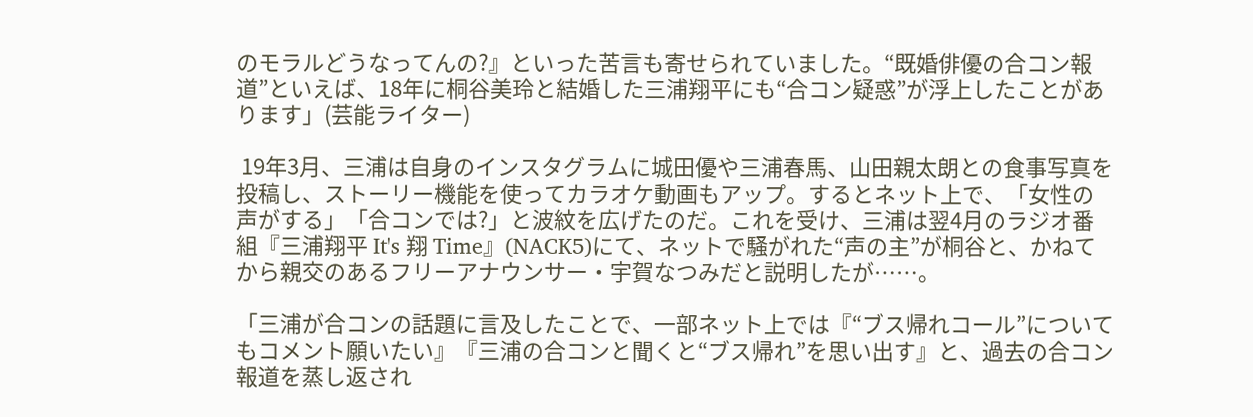のモラルどうなってんの?』といった苦言も寄せられていました。“既婚俳優の合コン報道”といえば、18年に桐谷美玲と結婚した三浦翔平にも“合コン疑惑”が浮上したことがあります」(芸能ライター)

 19年3月、三浦は自身のインスタグラムに城田優や三浦春馬、山田親太朗との食事写真を投稿し、ストーリー機能を使ってカラオケ動画もアップ。するとネット上で、「女性の声がする」「合コンでは?」と波紋を広げたのだ。これを受け、三浦は翌4月のラジオ番組『三浦翔平 It's 翔 Time』(NACK5)にて、ネットで騒がれた“声の主”が桐谷と、かねてから親交のあるフリーアナウンサー・宇賀なつみだと説明したが……。

「三浦が合コンの話題に言及したことで、一部ネット上では『“ブス帰れコール”についてもコメント願いたい』『三浦の合コンと聞くと“ブス帰れ”を思い出す』と、過去の合コン報道を蒸し返され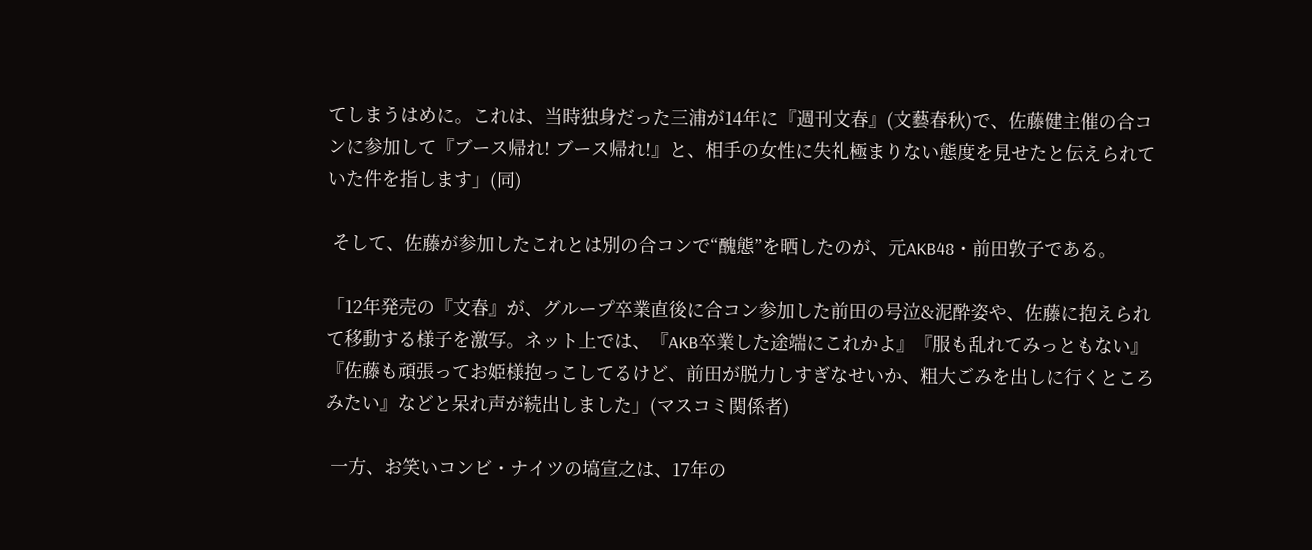てしまうはめに。これは、当時独身だった三浦が14年に『週刊文春』(文藝春秋)で、佐藤健主催の合コンに参加して『ブース帰れ! ブース帰れ!』と、相手の女性に失礼極まりない態度を見せたと伝えられていた件を指します」(同)

 そして、佐藤が参加したこれとは別の合コンで“醜態”を晒したのが、元AKB48・前田敦子である。

「12年発売の『文春』が、グループ卒業直後に合コン参加した前田の号泣&泥酔姿や、佐藤に抱えられて移動する様子を激写。ネット上では、『AKB卒業した途端にこれかよ』『服も乱れてみっともない』『佐藤も頑張ってお姫様抱っこしてるけど、前田が脱力しすぎなせいか、粗大ごみを出しに行くところみたい』などと呆れ声が続出しました」(マスコミ関係者)

 一方、お笑いコンビ・ナイツの塙宣之は、17年の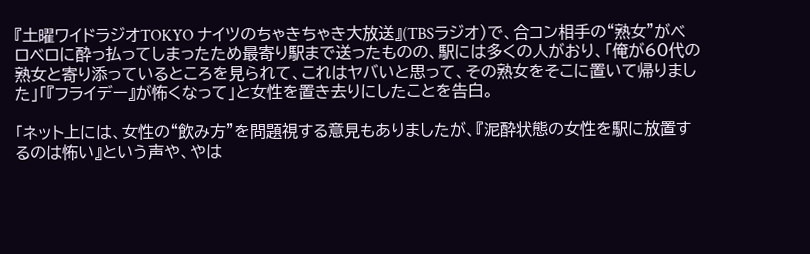『土曜ワイドラジオTOKYO ナイツのちゃきちゃき大放送』(TBSラジオ)で、合コン相手の“熟女”がベロベロに酔っ払ってしまったため最寄り駅まで送ったものの、駅には多くの人がおり、「俺が60代の熟女と寄り添っているところを見られて、これはヤバいと思って、その熟女をそこに置いて帰りました」「『フライデー』が怖くなって」と女性を置き去りにしたことを告白。

「ネット上には、女性の“飲み方”を問題視する意見もありましたが、『泥酔状態の女性を駅に放置するのは怖い』という声や、やは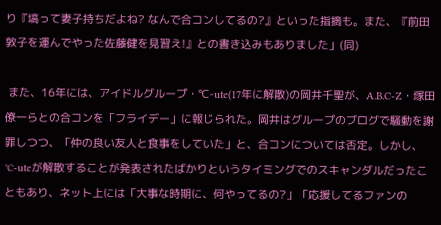り『塙って妻子持ちだよね? なんで合コンしてるの?』といった指摘も。また、『前田敦子を運んでやった佐藤健を見習え!』との書き込みもありました」(同)

 また、16年には、アイドルグループ・℃-ute(17年に解散)の岡井千聖が、A.B.C-Z・塚田僚一らとの合コンを「フライデー」に報じられた。岡井はグループのブログで騒動を謝罪しつつ、「仲の良い友人と食事をしていた」と、合コンについては否定。しかし、℃-uteが解散することが発表されたばかりというタイミングでのスキャンダルだったこともあり、ネット上には「大事な時期に、何やってるの?」「応援してるファンの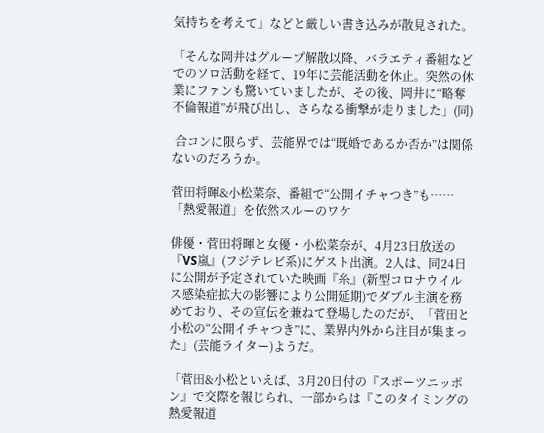気持ちを考えて」などと厳しい書き込みが散見された。

「そんな岡井はグループ解散以降、バラエティ番組などでのソロ活動を経て、19年に芸能活動を休止。突然の休業にファンも驚いていましたが、その後、岡井に“略奪不倫報道”が飛び出し、さらなる衝撃が走りました」(同)

 合コンに限らず、芸能界では“既婚であるか否か”は関係ないのだろうか。

菅田将暉&小松菜奈、番組で“公開イチャつき”も……「熱愛報道」を依然スルーのワケ

俳優・菅田将暉と女優・小松菜奈が、4月23日放送の『VS嵐』(フジテレビ系)にゲスト出演。2人は、同24日に公開が予定されていた映画『糸』(新型コロナウイルス感染症拡大の影響により公開延期)でダブル主演を務めており、その宣伝を兼ねて登場したのだが、「菅田と小松の“公開イチャつき”に、業界内外から注目が集まった」(芸能ライター)ようだ。

「菅田&小松といえば、3月20日付の『スポーツニッポン』で交際を報じられ、一部からは『このタイミングの熱愛報道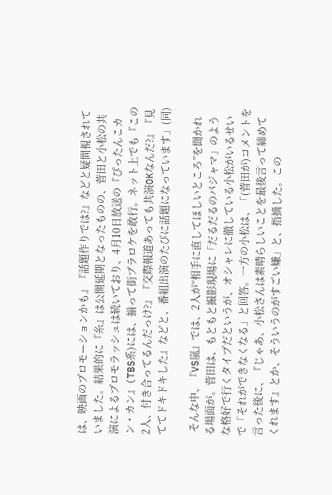は、映画のプロモーションかも』『話題作りでは?』などと疑問視されていました。結果的に『糸』は公開延期となったものの、菅田と小松の共演によるプロモラッシュは続いており、4月10日放送の『ぴったんこカン・カン』(TBS系)には、揃って街ブラロケを敢行。ネット上でも『この2人、付き合ってるんだっけ?』『交際報道あっても共演OKなんだ?』『見ててドキドキした』などと、番組出演のたびに話題になっています」(同)

 そんな中、『VS嵐』では、2人が“相手に直してほしいところ”を聞かれる場面が。菅田は、もともと撮影現場に「だるだるのパジャマ」のような格好で行くタイプだというが、オシャレに徹している小松がいるせいで「それができなくなる」と回答。一方の小松は、「(菅田が)コメントを言った後に、『じゃあ、小松さんは素晴らしいことを最後言って締めてくれます』とか、そういうのがすごい嫌」と、指摘した。この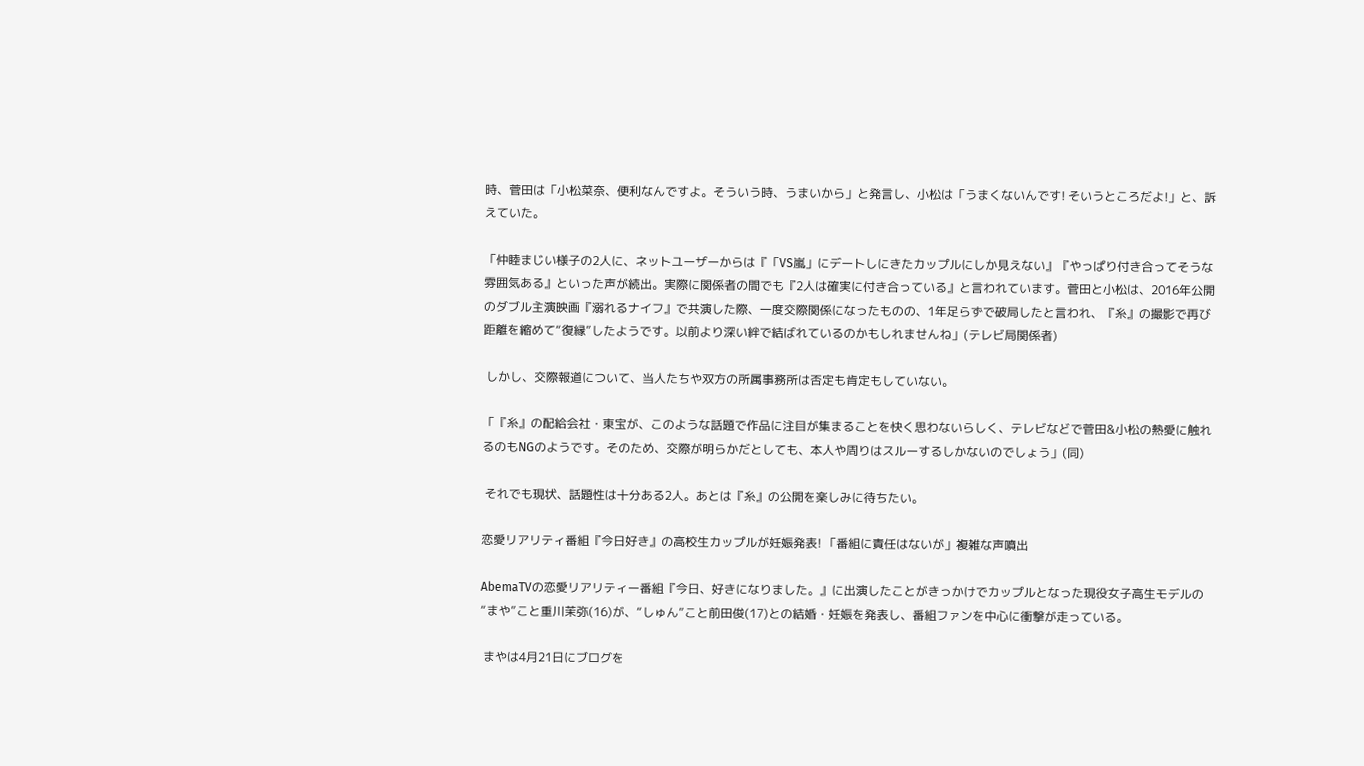時、菅田は「小松菜奈、便利なんですよ。そういう時、うまいから」と発言し、小松は「うまくないんです! そいうところだよ!」と、訴えていた。

「仲睦まじい様子の2人に、ネットユーザーからは『「VS嵐」にデートしにきたカップルにしか見えない』『やっぱり付き合ってそうな雰囲気ある』といった声が続出。実際に関係者の間でも『2人は確実に付き合っている』と言われています。菅田と小松は、2016年公開のダブル主演映画『溺れるナイフ』で共演した際、一度交際関係になったものの、1年足らずで破局したと言われ、『糸』の撮影で再び距離を縮めて“復縁”したようです。以前より深い絆で結ばれているのかもしれませんね」(テレビ局関係者)

 しかし、交際報道について、当人たちや双方の所属事務所は否定も肯定もしていない。

「『糸』の配給会社・東宝が、このような話題で作品に注目が集まることを快く思わないらしく、テレビなどで菅田&小松の熱愛に触れるのもNGのようです。そのため、交際が明らかだとしても、本人や周りはスルーするしかないのでしょう」(同)

 それでも現状、話題性は十分ある2人。あとは『糸』の公開を楽しみに待ちたい。

恋愛リアリティ番組『今日好き』の高校生カップルが妊娠発表! 「番組に責任はないが」複雑な声噴出

AbemaTVの恋愛リアリティー番組『今日、好きになりました。』に出演したことがきっかけでカップルとなった現役女子高生モデルの“まや”こと重川茉弥(16)が、“しゅん”こと前田俊(17)との結婚・妊娠を発表し、番組ファンを中心に衝撃が走っている。

 まやは4月21日にブログを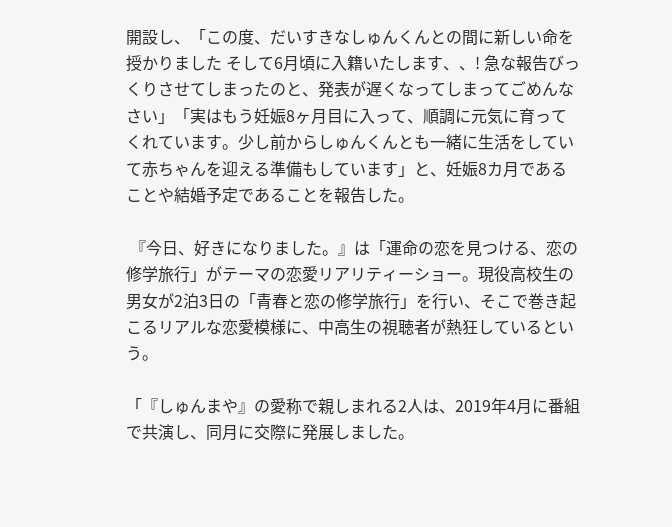開設し、「この度、だいすきなしゅんくんとの間に新しい命を授かりました そして6月頃に入籍いたします、、! 急な報告びっくりさせてしまったのと、発表が遅くなってしまってごめんなさい」「実はもう妊娠8ヶ月目に入って、順調に元気に育ってくれています。少し前からしゅんくんとも一緒に生活をしていて赤ちゃんを迎える準備もしています」と、妊娠8カ月であることや結婚予定であることを報告した。

 『今日、好きになりました。』は「運命の恋を見つける、恋の修学旅行」がテーマの恋愛リアリティーショー。現役高校生の男女が2泊3日の「青春と恋の修学旅行」を行い、そこで巻き起こるリアルな恋愛模様に、中高生の視聴者が熱狂しているという。

「『しゅんまや』の愛称で親しまれる2人は、2019年4月に番組で共演し、同月に交際に発展しました。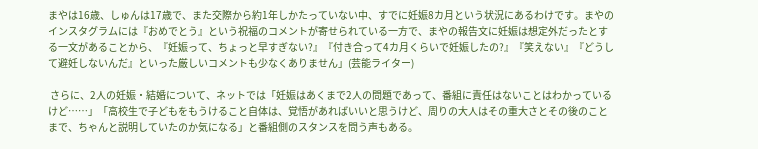まやは16歳、しゅんは17歳で、また交際から約1年しかたっていない中、すでに妊娠8カ月という状況にあるわけです。まやのインスタグラムには『おめでとう』という祝福のコメントが寄せられている一方で、まやの報告文に妊娠は想定外だったとする一文があることから、『妊娠って、ちょっと早すぎない?』『付き合って4カ月くらいで妊娠したの?』『笑えない』『どうして避妊しないんだ』といった厳しいコメントも少なくありません」(芸能ライター)

 さらに、2人の妊娠・結婚について、ネットでは「妊娠はあくまで2人の問題であって、番組に責任はないことはわかっているけど……」「高校生で子どもをもうけること自体は、覚悟があればいいと思うけど、周りの大人はその重大さとその後のことまで、ちゃんと説明していたのか気になる」と番組側のスタンスを問う声もある。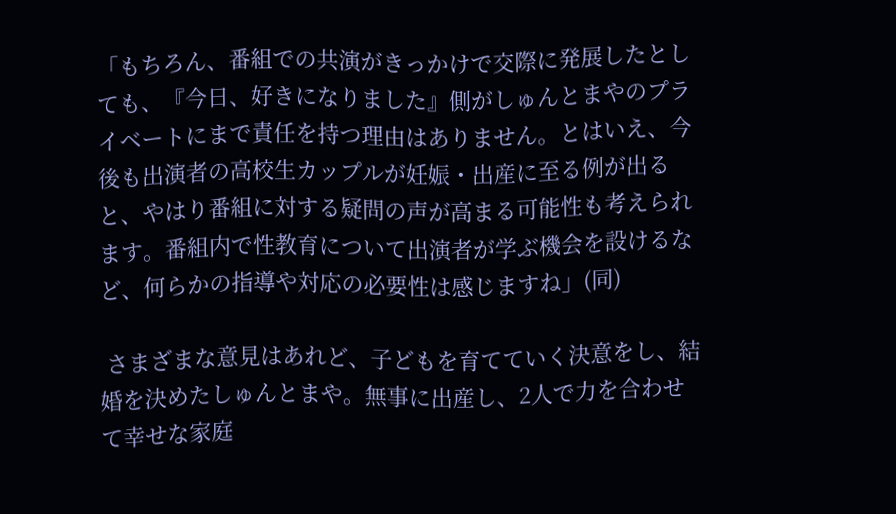「もちろん、番組での共演がきっかけで交際に発展したとしても、『今日、好きになりました』側がしゅんとまやのプライベートにまで責任を持つ理由はありません。とはいえ、今後も出演者の高校生カップルが妊娠・出産に至る例が出ると、やはり番組に対する疑問の声が高まる可能性も考えられます。番組内で性教育について出演者が学ぶ機会を設けるなど、何らかの指導や対応の必要性は感じますね」(同)

 さまざまな意見はあれど、子どもを育てていく決意をし、結婚を決めたしゅんとまや。無事に出産し、2人で力を合わせて幸せな家庭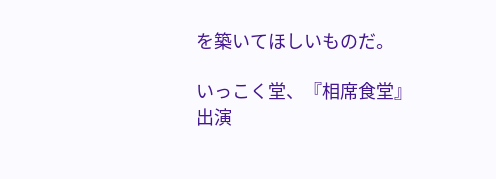を築いてほしいものだ。

いっこく堂、『相席食堂』出演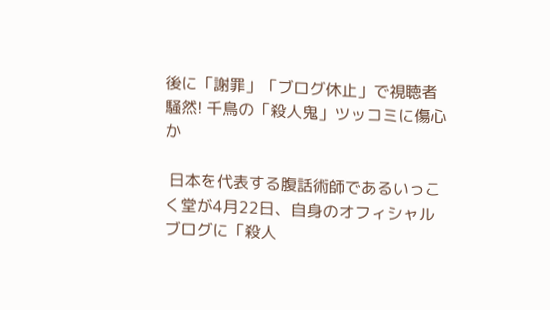後に「謝罪」「ブログ休止」で視聴者騒然! 千鳥の「殺人鬼」ツッコミに傷心か

 日本を代表する腹話術師であるいっこく堂が4月22日、自身のオフィシャルブログに「殺人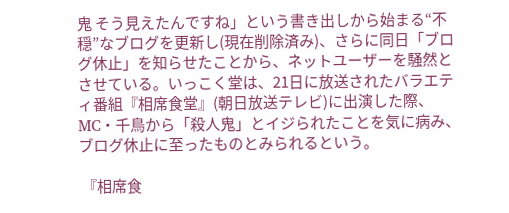鬼 そう見えたんですね」という書き出しから始まる“不穏”なブログを更新し(現在削除済み)、さらに同日「ブログ休止」を知らせたことから、ネットユーザーを騒然とさせている。いっこく堂は、21日に放送されたバラエティ番組『相席食堂』(朝日放送テレビ)に出演した際、MC・千鳥から「殺人鬼」とイジられたことを気に病み、ブログ休止に至ったものとみられるという。

 『相席食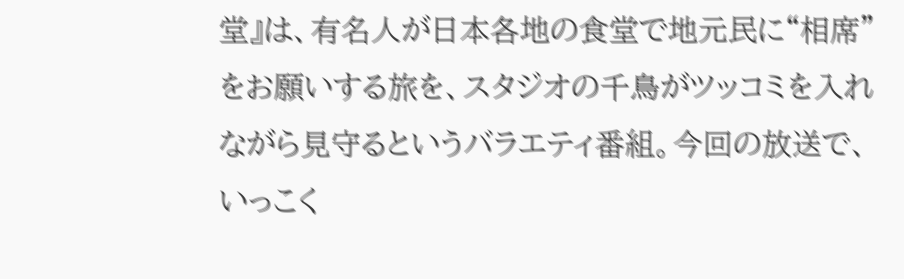堂』は、有名人が日本各地の食堂で地元民に“相席”をお願いする旅を、スタジオの千鳥がツッコミを入れながら見守るというバラエティ番組。今回の放送で、いっこく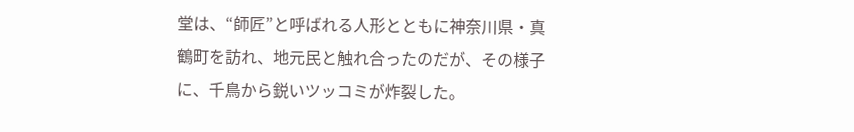堂は、“師匠”と呼ばれる人形とともに神奈川県・真鶴町を訪れ、地元民と触れ合ったのだが、その様子に、千鳥から鋭いツッコミが炸裂した。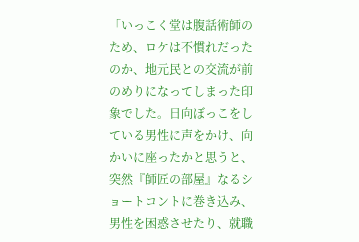「いっこく堂は腹話術師のため、ロケは不慣れだったのか、地元民との交流が前のめりになってしまった印象でした。日向ぼっこをしている男性に声をかけ、向かいに座ったかと思うと、突然『師匠の部屋』なるショートコントに巻き込み、男性を困惑させたり、就職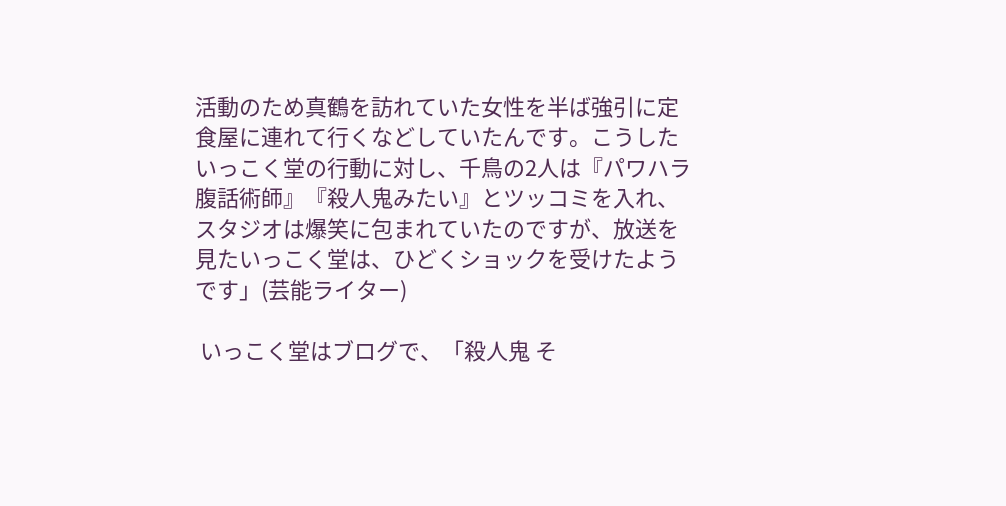活動のため真鶴を訪れていた女性を半ば強引に定食屋に連れて行くなどしていたんです。こうしたいっこく堂の行動に対し、千鳥の2人は『パワハラ腹話術師』『殺人鬼みたい』とツッコミを入れ、スタジオは爆笑に包まれていたのですが、放送を見たいっこく堂は、ひどくショックを受けたようです」(芸能ライター)

 いっこく堂はブログで、「殺人鬼 そ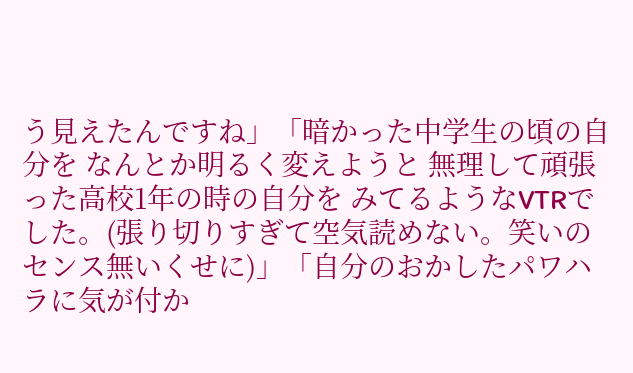う見えたんですね」「暗かった中学生の頃の自分を なんとか明るく変えようと 無理して頑張った高校1年の時の自分を みてるようなVTRでした。(張り切りすぎて空気読めない。笑いのセンス無いくせに)」「自分のおかしたパワハラに気が付か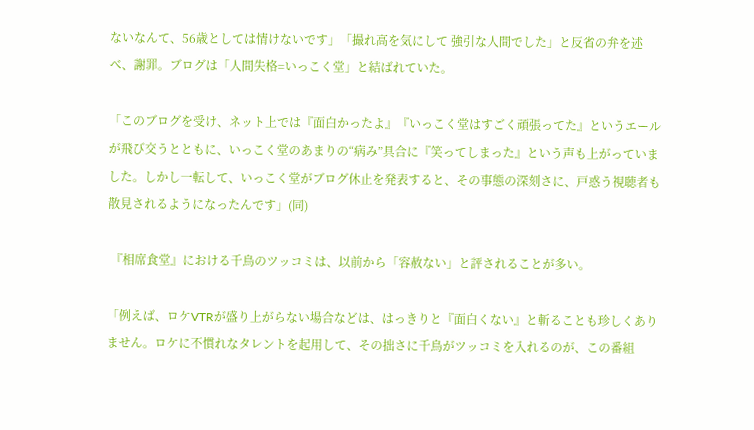ないなんて、56歳としては情けないです」「撮れ高を気にして 強引な人間でした」と反省の弁を述べ、謝罪。ブログは「人間失格=いっこく堂」と結ばれていた。

「このブログを受け、ネット上では『面白かったよ』『いっこく堂はすごく頑張ってた』というエールが飛び交うとともに、いっこく堂のあまりの“病み”具合に『笑ってしまった』という声も上がっていました。しかし一転して、いっこく堂がブログ休止を発表すると、その事態の深刻さに、戸惑う視聴者も散見されるようになったんです」(同)

 『相席食堂』における千鳥のツッコミは、以前から「容赦ない」と評されることが多い。

「例えば、ロケVTRが盛り上がらない場合などは、はっきりと『面白くない』と斬ることも珍しくありません。ロケに不慣れなタレントを起用して、その拙さに千鳥がツッコミを入れるのが、この番組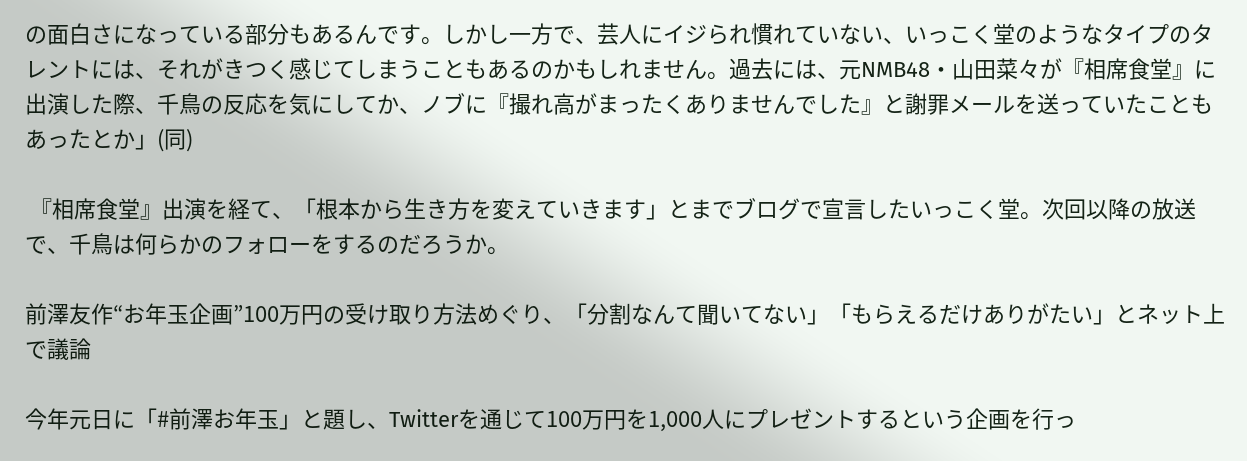の面白さになっている部分もあるんです。しかし一方で、芸人にイジられ慣れていない、いっこく堂のようなタイプのタレントには、それがきつく感じてしまうこともあるのかもしれません。過去には、元NMB48・山田菜々が『相席食堂』に出演した際、千鳥の反応を気にしてか、ノブに『撮れ高がまったくありませんでした』と謝罪メールを送っていたこともあったとか」(同)

 『相席食堂』出演を経て、「根本から生き方を変えていきます」とまでブログで宣言したいっこく堂。次回以降の放送で、千鳥は何らかのフォローをするのだろうか。

前澤友作“お年玉企画”100万円の受け取り方法めぐり、「分割なんて聞いてない」「もらえるだけありがたい」とネット上で議論

今年元日に「#前澤お年玉」と題し、Twitterを通じて100万円を1,000人にプレゼントするという企画を行っ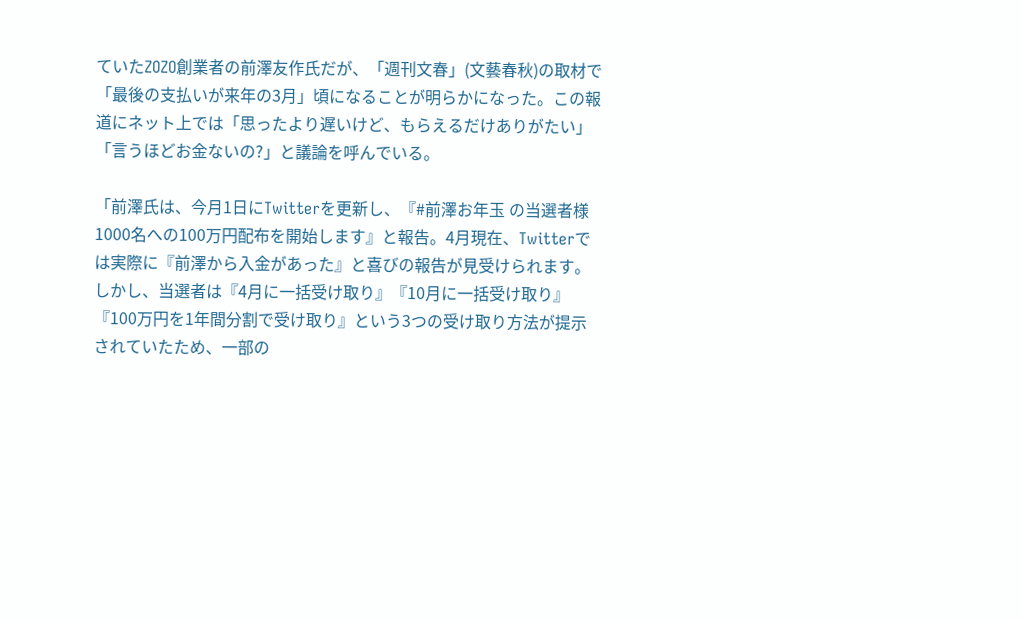ていたZOZO創業者の前澤友作氏だが、「週刊文春」(文藝春秋)の取材で「最後の支払いが来年の3月」頃になることが明らかになった。この報道にネット上では「思ったより遅いけど、もらえるだけありがたい」「言うほどお金ないの?」と議論を呼んでいる。

「前澤氏は、今月1日にTwitterを更新し、『#前澤お年玉 の当選者様1000名への100万円配布を開始します』と報告。4月現在、Twitterでは実際に『前澤から入金があった』と喜びの報告が見受けられます。しかし、当選者は『4月に一括受け取り』『10月に一括受け取り』『100万円を1年間分割で受け取り』という3つの受け取り方法が提示されていたため、一部の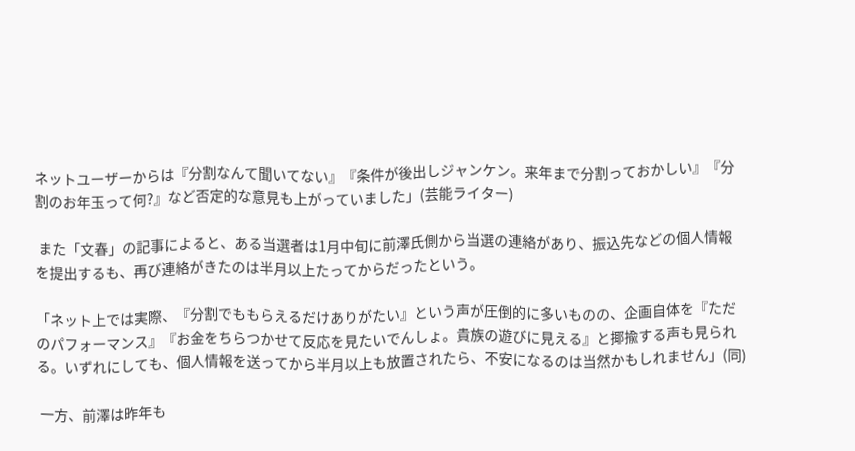ネットユーザーからは『分割なんて聞いてない』『条件が後出しジャンケン。来年まで分割っておかしい』『分割のお年玉って何?』など否定的な意見も上がっていました」(芸能ライター)

 また「文春」の記事によると、ある当選者は1月中旬に前澤氏側から当選の連絡があり、振込先などの個人情報を提出するも、再び連絡がきたのは半月以上たってからだったという。

「ネット上では実際、『分割でももらえるだけありがたい』という声が圧倒的に多いものの、企画自体を『ただのパフォーマンス』『お金をちらつかせて反応を見たいでんしょ。貴族の遊びに見える』と揶揄する声も見られる。いずれにしても、個人情報を送ってから半月以上も放置されたら、不安になるのは当然かもしれません」(同)

 一方、前澤は昨年も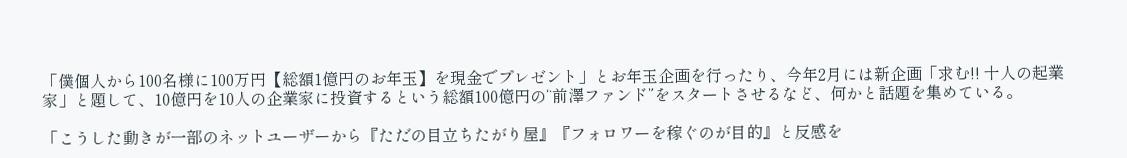「僕個人から100名様に100万円【総額1億円のお年玉】を現金でプレゼント」とお年玉企画を行ったり、今年2月には新企画「求む!! 十人の起業家」と題して、10億円を10人の企業家に投資するという総額100億円の“前澤ファンド”をスタートさせるなど、何かと話題を集めている。

「こうした動きが一部のネットユーザーから『ただの目立ちたがり屋』『フォロワーを稼ぐのが目的』と反感を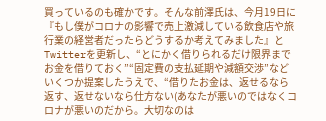買っているのも確かです。そんな前澤氏は、今月19日に『もし僕がコロナの影響で売上激減している飲食店や旅行業の経営者だったらどうするか考えてみました』とTwitterを更新し、“とにかく借りられるだけ限界までお金を借りておく”“固定費の支払延期や減額交渉”などいくつか提案したうえで、“借りたお金は、返せるなら返す、返せないなら仕方ない(あなたが悪いのではなくコロナが悪いのだから。大切なのは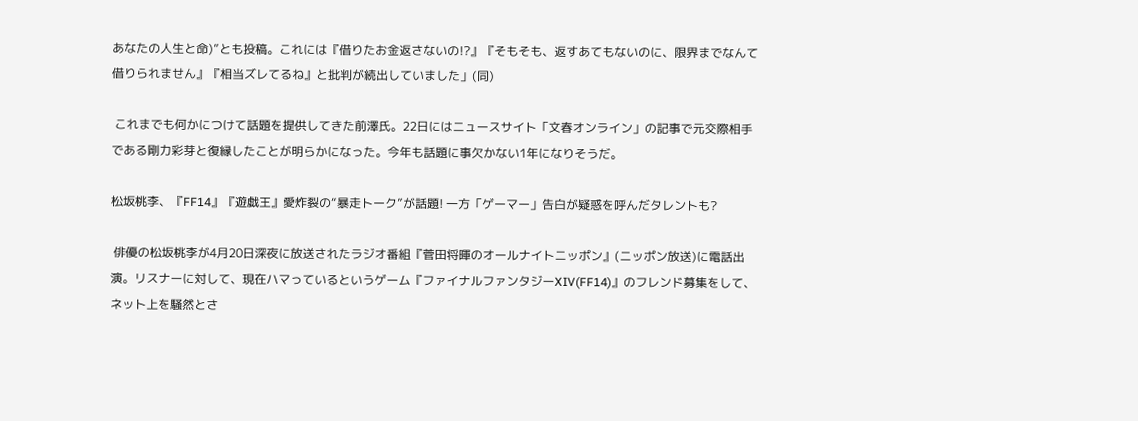あなたの人生と命)”とも投稿。これには『借りたお金返さないの!?』『そもそも、返すあてもないのに、限界までなんて借りられません』『相当ズレてるね』と批判が続出していました」(同)

 これまでも何かにつけて話題を提供してきた前澤氏。22日にはニュースサイト「文春オンライン」の記事で元交際相手である剛力彩芽と復縁したことが明らかになった。今年も話題に事欠かない1年になりそうだ。

松坂桃李、『FF14』『遊戯王』愛炸裂の“暴走トーク”が話題! 一方「ゲーマー」告白が疑惑を呼んだタレントも?

 俳優の松坂桃李が4月20日深夜に放送されたラジオ番組『菅田将暉のオールナイトニッポン』(ニッポン放送)に電話出演。リスナーに対して、現在ハマっているというゲーム『ファイナルファンタジーXIV(FF14)』のフレンド募集をして、ネット上を騒然とさ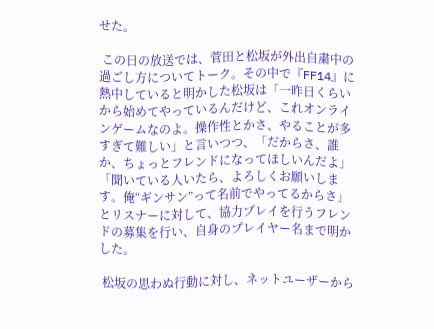せた。

 この日の放送では、菅田と松坂が外出自粛中の過ごし方についてトーク。その中で『FF14』に熱中していると明かした松坂は「一昨日くらいから始めてやっているんだけど、これオンラインゲームなのよ。操作性とかさ、やることが多すぎて難しい」と言いつつ、「だからさ、誰か、ちょっとフレンドになってほしいんだよ」「聞いている人いたら、よろしくお願いします。俺“ギンサン”って名前でやってるからさ」とリスナーに対して、協力プレイを行うフレンドの募集を行い、自身のプレイヤー名まで明かした。

 松坂の思わぬ行動に対し、ネットユーザーから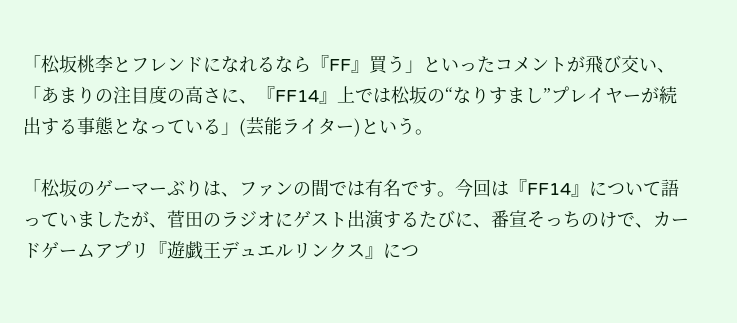「松坂桃李とフレンドになれるなら『FF』買う」といったコメントが飛び交い、「あまりの注目度の高さに、『FF14』上では松坂の“なりすまし”プレイヤーが続出する事態となっている」(芸能ライター)という。

「松坂のゲーマーぶりは、ファンの間では有名です。今回は『FF14』について語っていましたが、菅田のラジオにゲスト出演するたびに、番宣そっちのけで、カードゲームアプリ『遊戯王デュエルリンクス』につ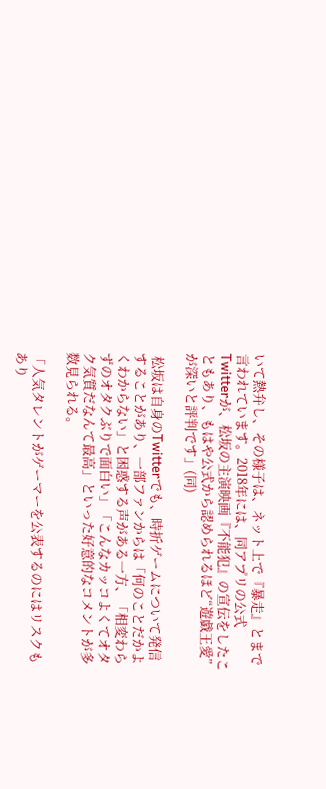いて熱弁し、その様子は、ネット上で『暴走』とまで言われています。2018年には、同アプリの公式Twitterが、松坂の主演映画『不能犯』の宣伝をしたこともあり、もはや公式から認められるほど“遊戯王愛”が深いと評判です」(同)

 松坂は自身のTwitterでも、時折ゲームについて発信することがあり、一部ファンからは「何のことだかよくわからない」と困惑する声がある一方、「相変わらずのオタクぶりで面白い」「こんなカッコよくてオタク気質だなんて最高」といった好意的なコメントが多数見られる。

「人気タレントがゲーマーを公表するのにはリスクもあり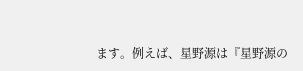ます。例えば、星野源は『星野源の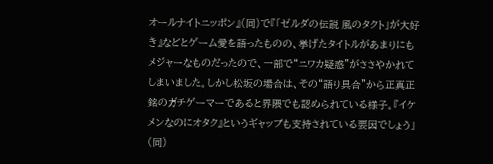オールナイトニッポン』(同)で『「ゼルダの伝説 風のタクト」が大好き』などとゲーム愛を語ったものの、挙げたタイトルがあまりにもメジャーなものだったので、一部で“ニワカ疑惑”がささやかれてしまいました。しかし松坂の場合は、その“語り具合”から正真正銘のガチゲーマーであると界隈でも認められている様子。『イケメンなのにオタク』というギャップも支持されている要因でしょう」(同)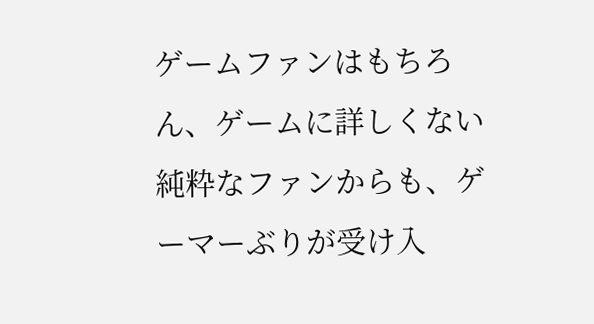ゲームファンはもちろん、ゲームに詳しくない純粋なファンからも、ゲーマーぶりが受け入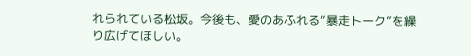れられている松坂。今後も、愛のあふれる“暴走トーク”を繰り広げてほしい。